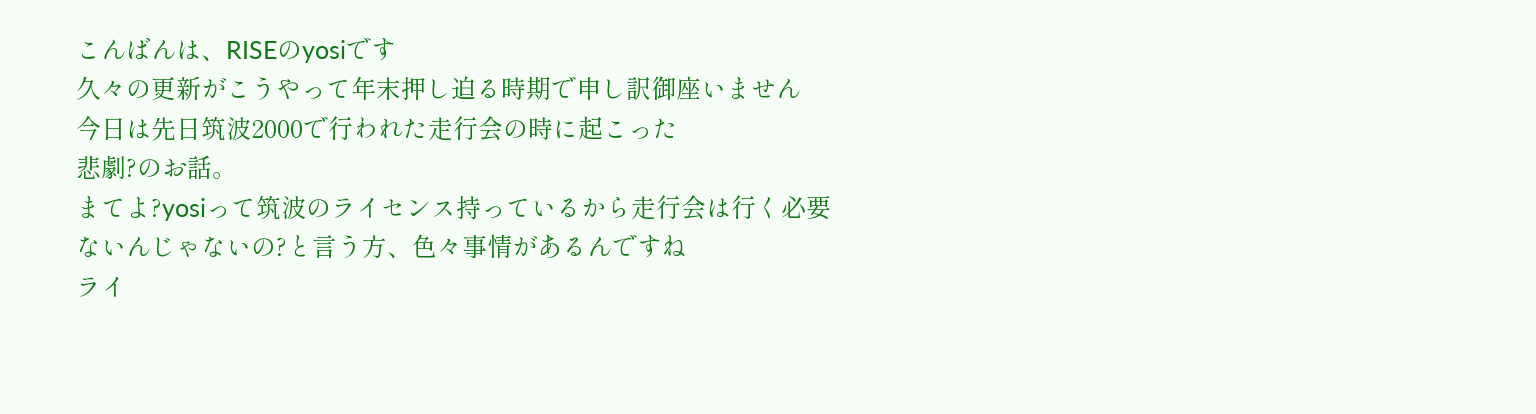こんばんは、RISEのyosiです
久々の更新がこうやって年末押し迫る時期で申し訳御座いません
今日は先日筑波2000で行われた走行会の時に起こった
悲劇?のお話。
まてよ?yosiって筑波のライセンス持っているから走行会は行く必要
ないんじゃないの?と言う方、色々事情があるんですね
ライ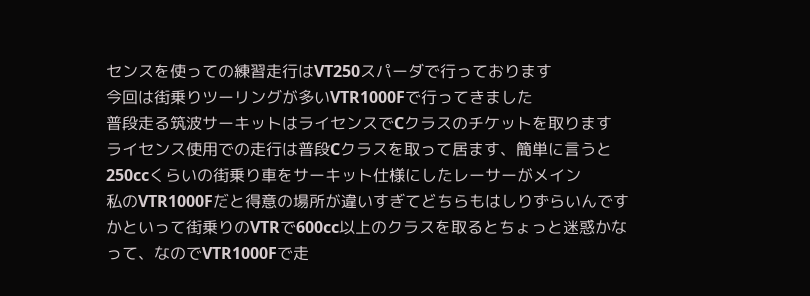センスを使っての練習走行はVT250スパーダで行っております
今回は街乗りツーリングが多いVTR1000Fで行ってきました
普段走る筑波サーキットはライセンスでCクラスのチケットを取ります
ライセンス使用での走行は普段Cクラスを取って居ます、簡単に言うと
250ccくらいの街乗り車をサーキット仕様にしたレーサーがメイン
私のVTR1000Fだと得意の場所が違いすぎてどちらもはしりずらいんです
かといって街乗りのVTRで600cc以上のクラスを取るとちょっと迷惑かな
って、なのでVTR1000Fで走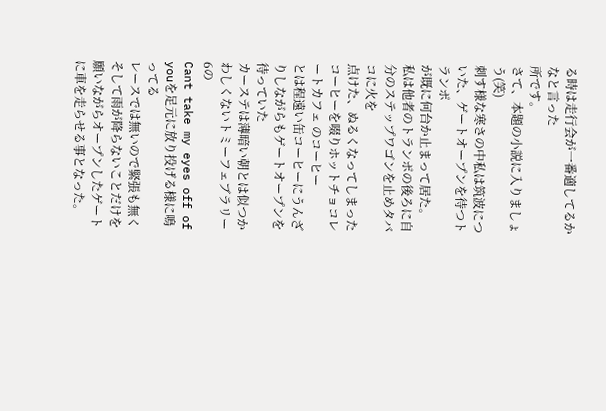る時は走行会が一番適してるかなと言った
所です。
さて、本題の小説に入りましょう(笑)
刺す様な寒さの中私は筑波についた、ゲートオープンを待つトランポ
が既に何台か止まって居た。
私は他者のトランポの後ろに自分のステップワゴンを止めタバコに火を
点けた、ぬるくなってしまったコーヒーを啜りホットチョコレートカフェ のコーヒー
とは程遠い缶コーヒーにうんざりしながらもゲートオープンを待っていた
カーステは薄暗い朝とは似つかわしくないトミーフェブラリー6の
Cant take my eyes off of youを足元に放り投げる様に鳴ってる
レースでは無いので緊張も無くそして雨が降らないことだけを
願いながらオープンしたゲートに車を走らせる事となった。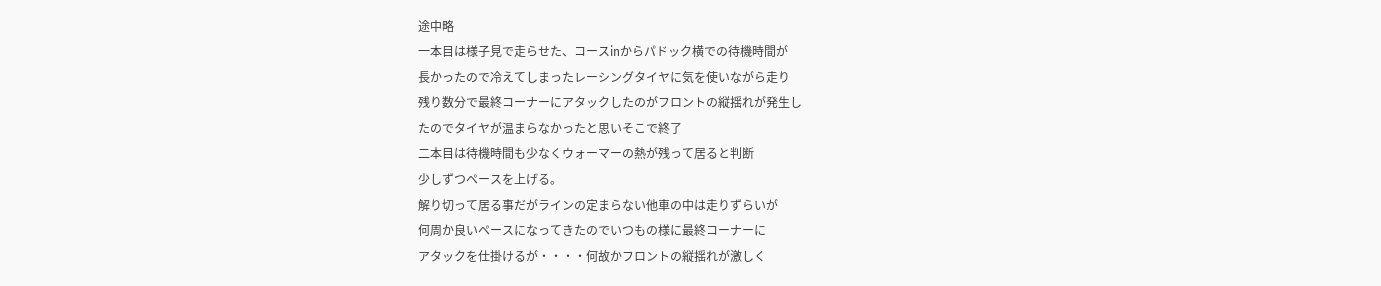途中略
一本目は様子見で走らせた、コースinからパドック横での待機時間が
長かったので冷えてしまったレーシングタイヤに気を使いながら走り
残り数分で最終コーナーにアタックしたのがフロントの縦揺れが発生し
たのでタイヤが温まらなかったと思いそこで終了
二本目は待機時間も少なくウォーマーの熱が残って居ると判断
少しずつペースを上げる。
解り切って居る事だがラインの定まらない他車の中は走りずらいが
何周か良いペースになってきたのでいつもの様に最終コーナーに
アタックを仕掛けるが・・・・何故かフロントの縦揺れが激しく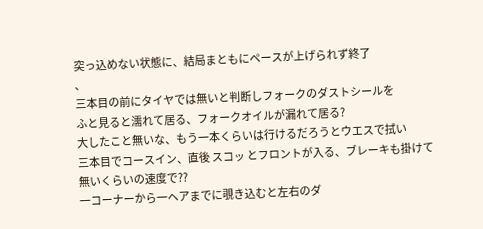突っ込めない状態に、結局まともにペースが上げられず終了
、
三本目の前にタイヤでは無いと判断しフォークのダストシールを
ふと見ると濡れて居る、フォークオイルが漏れて居る?
大したこと無いな、もう一本くらいは行けるだろうとウエスで拭い
三本目でコースイン、直後 スコッ とフロントが入る、ブレーキも掛けて
無いくらいの速度で??
一コーナーから一ヘアまでに覗き込むと左右のダ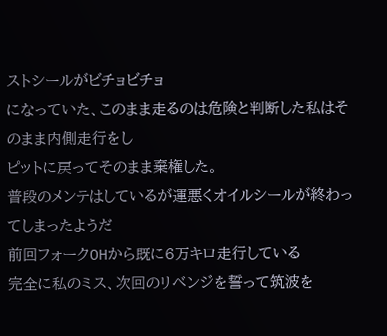ストシールがビチョビチョ
になっていた、このまま走るのは危険と判断した私はそのまま内側走行をし
ピットに戻ってそのまま棄権した。
普段のメンテはしているが運悪くオイルシールが終わってしまったようだ
前回フォークOHから既に6万キロ走行している
完全に私のミス、次回のリベンジを誓って筑波を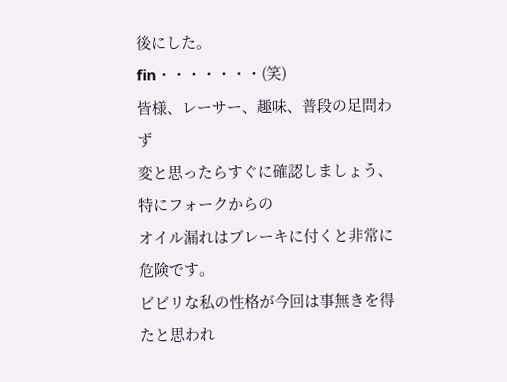後にした。
fin・・・・・・・(笑)
皆様、レーサー、趣味、普段の足問わず
変と思ったらすぐに確認しましょう、特にフォークからの
オイル漏れはブレーキに付くと非常に危険です。
ビビリな私の性格が今回は事無きを得たと思われ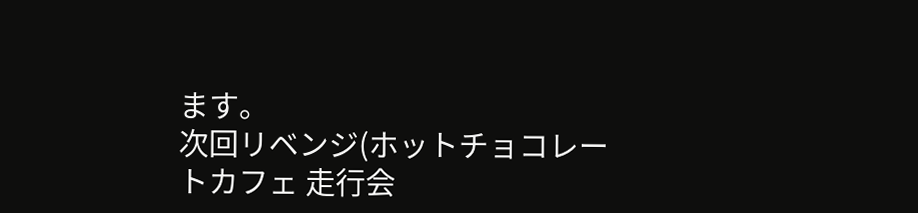ます。
次回リベンジ(ホットチョコレートカフェ 走行会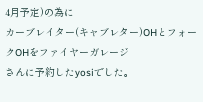4月予定)の為に
カーブレイター(キャブレター)OHとフォークOHをファイヤーガレージ
さんに予約したyosiでした。